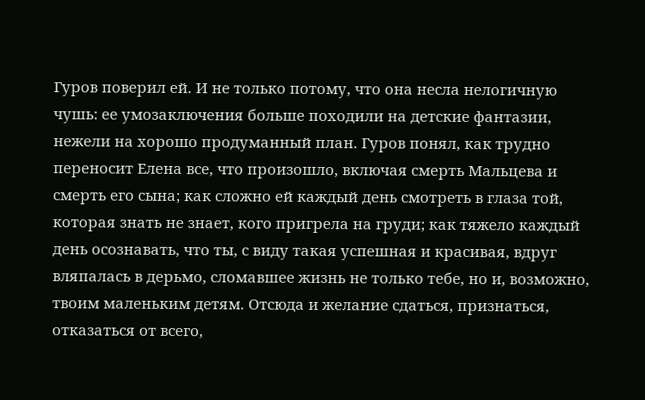Гуров поверил ей. И не только потому, что она несла нелогичную чушь: ее умозаключения больше походили на детские фантазии, нежели на хорошо продуманный план. Гуров понял, как трудно переносит Елена все, что произошло, включая смерть Мальцева и смерть его сына; как сложно ей каждый день смотреть в глаза той, которая знать не знает, кого пригрела на груди; как тяжело каждый день осознавать, что ты, с виду такая успешная и красивая, вдруг вляпалась в дерьмо, сломавшее жизнь не только тебе, но и, возможно, твоим маленьким детям. Отсюда и желание сдаться, признаться, отказаться от всего,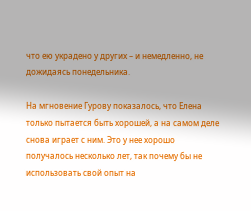что ею украдено у других – и немедленно, не дожидаясь понедельника.

На мгновение Гурову показалось, что Елена только пытается быть хорошей, а на самом деле снова играет с ним. Это у нее хорошо получалось несколько лет, так почему бы не использовать свой опыт на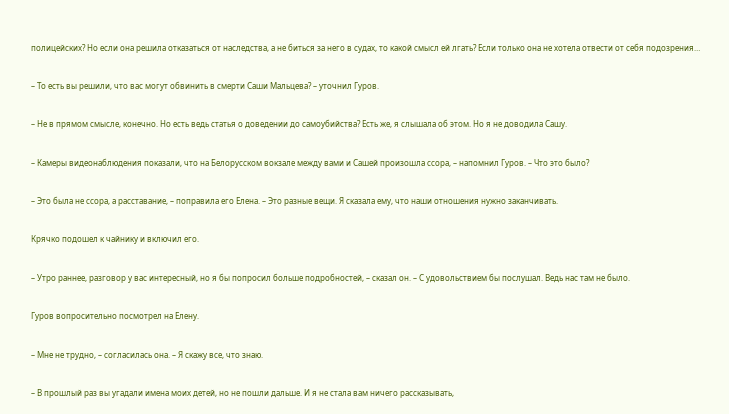полицейских? Но если она решила отказаться от наследства, а не биться за него в судах, то какой смысл ей лгать? Если только она не хотела отвести от себя подозрения…

– То есть вы решили, что вас могут обвинить в смерти Саши Мальцева? – уточнил Гуров.

– Не в прямом смысле, конечно. Но есть ведь статья о доведении до самоубийства? Есть же, я слышала об этом. Но я не доводила Сашу.

– Камеры видеонаблюдения показали, что на Белорусском вокзале между вами и Сашей произошла ссора, – напомнил Гуров. – Что это было?

– Это была не ссора, а расставание, – поправила его Елена. – Это разные вещи. Я сказала ему, что наши отношения нужно заканчивать.

Крячко подошел к чайнику и включил его.

– Утро раннее, разговор у вас интересный, но я бы попросил больше подробностей, – сказал он. – С удовольствием бы послушал. Ведь нас там не было.

Гуров вопросительно посмотрел на Елену.

– Мне не трудно, – согласилась она. – Я скажу все, что знаю.

– В прошлый раз вы угадали имена моих детей, но не пошли дальше. И я не стала вам ничего рассказывать,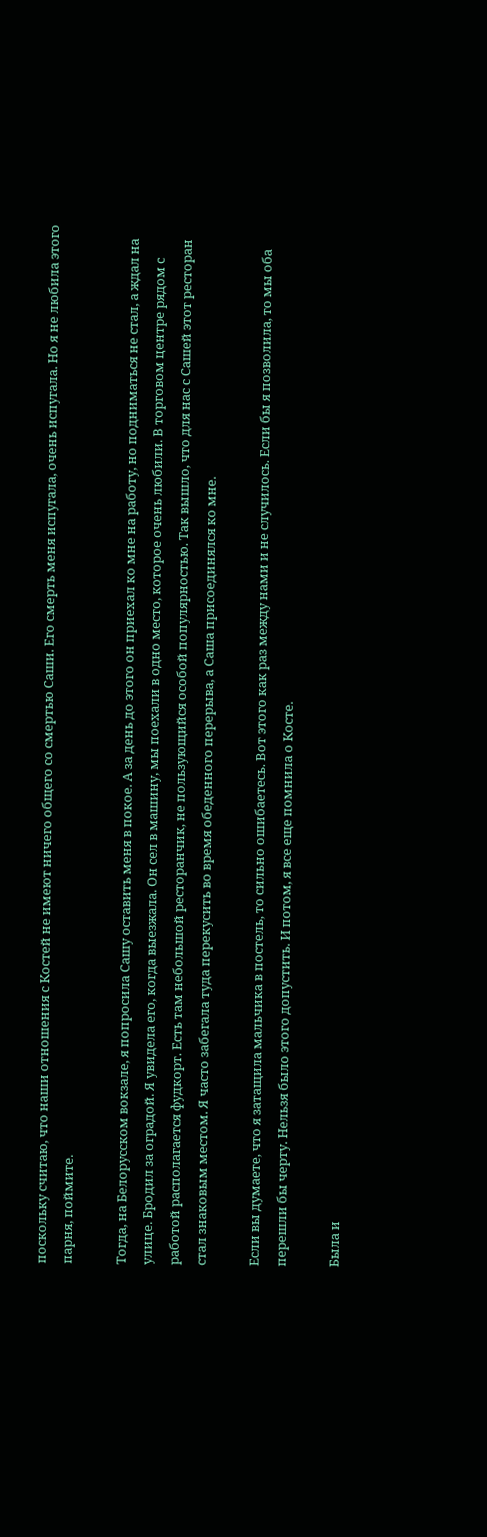поскольку считаю, что наши отношения с Костей не имеют ничего общего со смертью Саши. Его смерть меня испугала, очень испугала. Но я не любила этого парня, поймите.

Тогда, на Белорусском вокзале, я попросила Сашу оставить меня в покое. А за день до этого он приехал ко мне на работу, но подниматься не стал, а ждал на улице. Бродил за оградой. Я увидела его, когда выезжала. Он сел в машину, мы поехали в одно место, которое очень любили. В торговом центре рядом с работой располагается фудкорт. Есть там небольшой ресторанчик, не пользующийся особой популярностью. Так вышло, что для нас с Сашей этот ресторан стал знаковым местом. Я часто забегала туда перекусить во время обеденного перерыва, а Саша присоединялся ко мне.

Если вы думаете, что я затащила мальчика в постель, то сильно ошибаетесь. Вот этого как раз между нами и не случилось. Если бы я позволила, то мы оба перешли бы черту. Нельзя было этого допустить. И потом, я все еще помнила о Косте.

Была и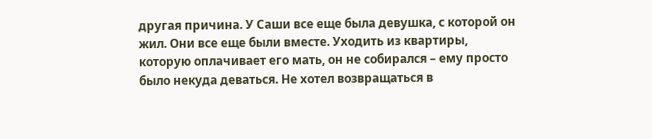другая причина. У Саши все еще была девушка, с которой он жил. Они все еще были вместе. Уходить из квартиры, которую оплачивает его мать, он не собирался – ему просто было некуда деваться. Не хотел возвращаться в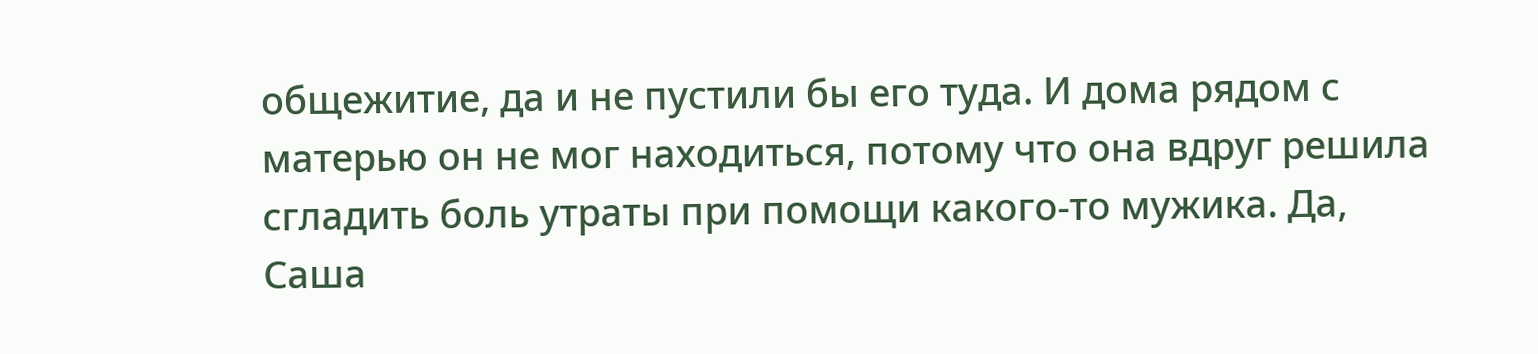общежитие, да и не пустили бы его туда. И дома рядом с матерью он не мог находиться, потому что она вдруг решила сгладить боль утраты при помощи какого-то мужика. Да, Саша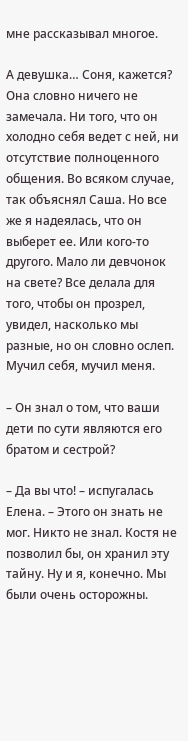мне рассказывал многое.

А девушка… Соня, кажется? Она словно ничего не замечала. Ни того, что он холодно себя ведет с ней, ни отсутствие полноценного общения. Во всяком случае, так объяснял Саша. Но все же я надеялась, что он выберет ее. Или кого-то другого. Мало ли девчонок на свете? Все делала для того, чтобы он прозрел, увидел, насколько мы разные, но он словно ослеп. Мучил себя, мучил меня.

– Он знал о том, что ваши дети по сути являются его братом и сестрой?

– Да вы что! – испугалась Елена. – Этого он знать не мог. Никто не знал. Костя не позволил бы, он хранил эту тайну. Ну и я, конечно. Мы были очень осторожны.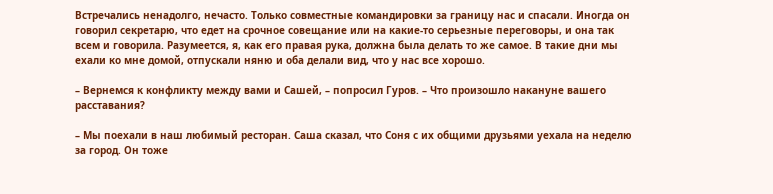Встречались ненадолго, нечасто. Только совместные командировки за границу нас и спасали. Иногда он говорил секретарю, что едет на срочное совещание или на какие-то серьезные переговоры, и она так всем и говорила. Разумеется, я, как его правая рука, должна была делать то же самое. В такие дни мы ехали ко мне домой, отпускали няню и оба делали вид, что у нас все хорошо.

– Вернемся к конфликту между вами и Сашей, – попросил Гуров. – Что произошло накануне вашего расставания?

– Мы поехали в наш любимый ресторан. Саша сказал, что Соня с их общими друзьями уехала на неделю за город. Он тоже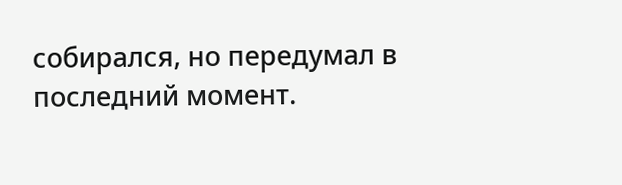собирался, но передумал в последний момент.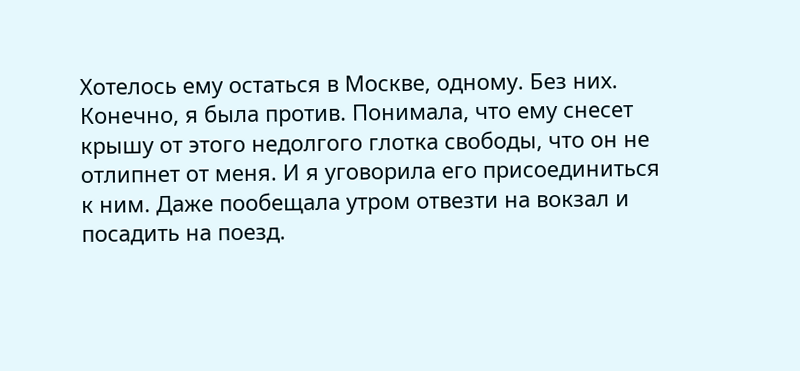Хотелось ему остаться в Москве, одному. Без них. Конечно, я была против. Понимала, что ему снесет крышу от этого недолгого глотка свободы, что он не отлипнет от меня. И я уговорила его присоединиться к ним. Даже пообещала утром отвезти на вокзал и посадить на поезд.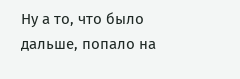Ну а то, что было дальше, попало на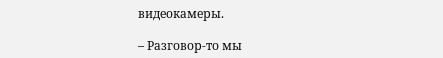видеокамеры.

– Разговор-то мы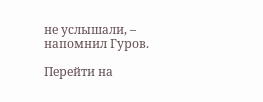не услышали, – напомнил Гуров.

Перейти на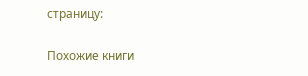страницу:

Похожие книги